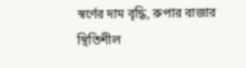স্বর্ণের দাম বৃদ্ধি, রুপার বাজার স্থিতিশীল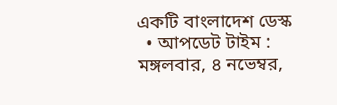একটি বাংলাদেশ ডেস্ক
  • আপডেট টাইম : মঙ্গলবার, ৪ নভেম্বর,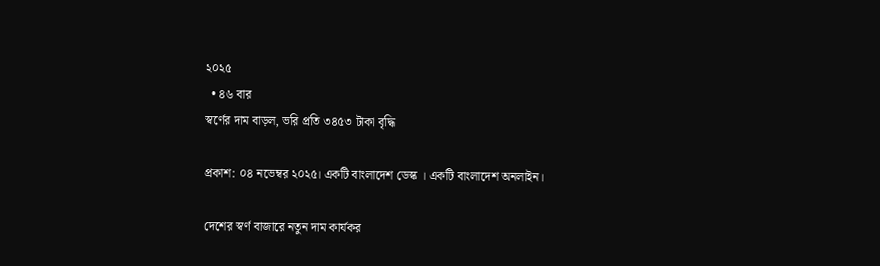২০২৫
  • ৪৬ বার
স্বর্ণের দাম বাড়ল, ভরি প্রতি ৩৪৫৩ টাকা বৃদ্ধি

প্রকাশ: ০৪ নভেম্বর ২০২৫। একটি বাংলাদেশ ডেস্ক । একটি বাংলাদেশ অনলাইন।

দেশের স্বর্ণ বাজারে নতুন দাম কার্যকর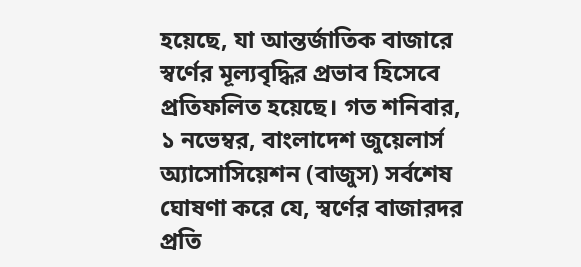হয়েছে, যা আন্তর্জাতিক বাজারে স্বর্ণের মূল্যবৃদ্ধির প্রভাব হিসেবে প্রতিফলিত হয়েছে। গত শনিবার, ১ নভেম্বর, বাংলাদেশ জুয়েলার্স অ্যাসোসিয়েশন (বাজুস) সর্বশেষ ঘোষণা করে যে, স্বর্ণের বাজারদর প্রতি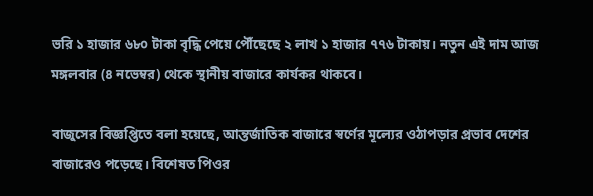ভরি ১ হাজার ৬৮০ টাকা বৃদ্ধি পেয়ে পৌঁছেছে ২ লাখ ১ হাজার ৭৭৬ টাকায়। নতুন এই দাম আজ মঙ্গলবার (৪ নভেম্বর) থেকে স্থানীয় বাজারে কার্যকর থাকবে।

বাজুসের বিজ্ঞপ্তিতে বলা হয়েছে, আন্তর্জাতিক বাজারে স্বর্ণের মূল্যের ওঠাপড়ার প্রভাব দেশের বাজারেও পড়েছে। বিশেষত পিওর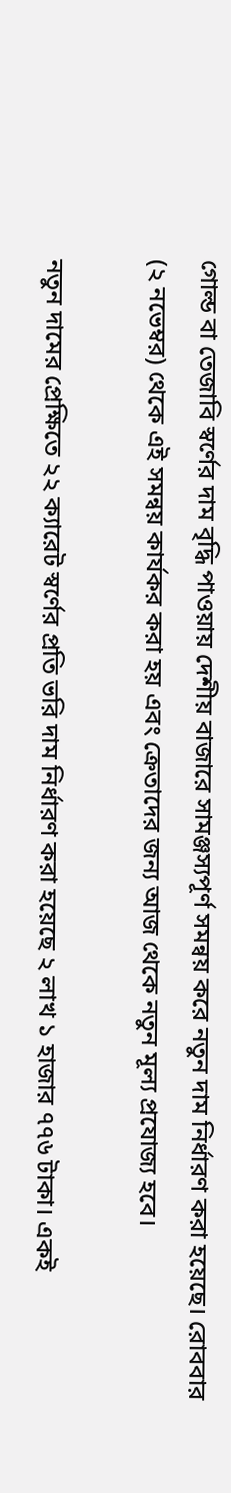গোল্ড বা তেজাবি স্বর্ণের দাম বৃদ্ধি পাওয়ায় দেশীয় বাজারে সামঞ্জস্যপূর্ণ সমন্বয় করে নতুন দাম নির্ধারণ করা হয়েছে। রোববার (২ নভেম্বর) থেকে এই সমন্বয় কার্যকর করা হয় এবং ক্রেতাদের জন্য আজ থেকে নতুন মূল্য প্রযোজ্য হবে।

নতুন দামের প্রেক্ষিতে ২২ ক্যারেট স্বর্ণের প্রতি ভরি দাম নির্ধারণ করা হয়েছে ২ লাখ ১ হাজার ৭৭৬ টাকা। একই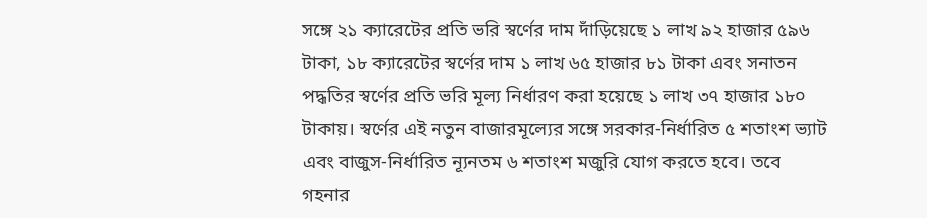সঙ্গে ২১ ক্যারেটের প্রতি ভরি স্বর্ণের দাম দাঁড়িয়েছে ১ লাখ ৯২ হাজার ৫৯৬ টাকা, ১৮ ক্যারেটের স্বর্ণের দাম ১ লাখ ৬৫ হাজার ৮১ টাকা এবং সনাতন পদ্ধতির স্বর্ণের প্রতি ভরি মূল্য নির্ধারণ করা হয়েছে ১ লাখ ৩৭ হাজার ১৮০ টাকায়। স্বর্ণের এই নতুন বাজারমূল্যের সঙ্গে সরকার-নির্ধারিত ৫ শতাংশ ভ্যাট এবং বাজুস-নির্ধারিত ন্যূনতম ৬ শতাংশ মজুরি যোগ করতে হবে। তবে গহনার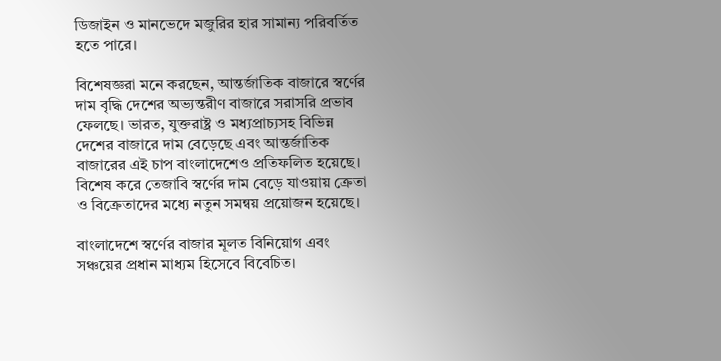ডিজাইন ও মানভেদে মজুরির হার সামান্য পরিবর্তিত হতে পারে।

বিশেষজ্ঞরা মনে করছেন, আন্তর্জাতিক বাজারে স্বর্ণের দাম বৃদ্ধি দেশের অভ্যন্তরীণ বাজারে সরাসরি প্রভাব ফেলছে। ভারত, যুক্তরাষ্ট্র ও মধ্যপ্রাচ্যসহ বিভিন্ন দেশের বাজারে দাম বেড়েছে এবং আন্তর্জাতিক বাজারের এই চাপ বাংলাদেশেও প্রতিফলিত হয়েছে। বিশেষ করে তেজাবি স্বর্ণের দাম বেড়ে যাওয়ায় ক্রেতা ও বিক্রেতাদের মধ্যে নতুন সমন্বয় প্রয়োজন হয়েছে।

বাংলাদেশে স্বর্ণের বাজার মূলত বিনিয়োগ এবং সঞ্চয়ের প্রধান মাধ্যম হিসেবে বিবেচিত।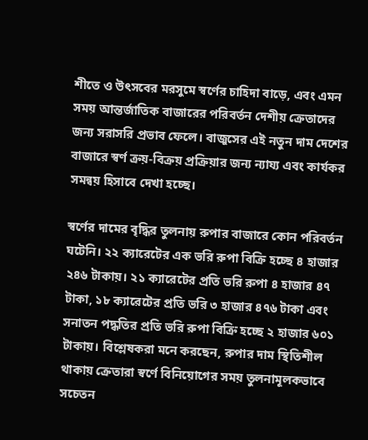শীতে ও উৎসবের মরসুমে স্বর্ণের চাহিদা বাড়ে, এবং এমন সময় আন্তর্জাতিক বাজারের পরিবর্তন দেশীয় ক্রেতাদের জন্য সরাসরি প্রভাব ফেলে। বাজুসের এই নতুন দাম দেশের বাজারে স্বর্ণ ক্রয়-বিক্রয় প্রক্রিয়ার জন্য ন্যায্য এবং কার্যকর সমন্বয় হিসাবে দেখা হচ্ছে।

স্বর্ণের দামের বৃদ্ধির তুলনায় রুপার বাজারে কোন পরিবর্তন ঘটেনি। ২২ ক্যারেটের এক ভরি রুপা বিক্রি হচ্ছে ৪ হাজার ২৪৬ টাকায়। ২১ ক্যারেটের প্রতি ভরি রুপা ৪ হাজার ৪৭ টাকা, ১৮ ক্যারেটের প্রতি ভরি ৩ হাজার ৪৭৬ টাকা এবং সনাতন পদ্ধতির প্রতি ভরি রুপা বিক্রি হচ্ছে ২ হাজার ৬০১ টাকায়। বিশ্লেষকরা মনে করছেন, রুপার দাম স্থিতিশীল থাকায় ক্রেতারা স্বর্ণে বিনিয়োগের সময় তুলনামূলকভাবে সচেতন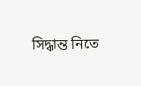সিদ্ধান্ত নিতে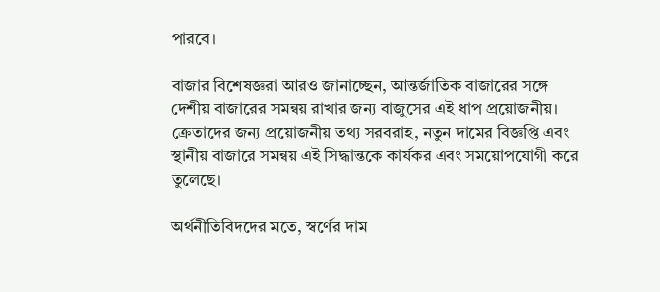পারবে।

বাজার বিশেষজ্ঞরা আরও জানাচ্ছেন, আন্তর্জাতিক বাজারের সঙ্গে দেশীয় বাজারের সমন্বয় রাখার জন্য বাজুসের এই ধাপ প্রয়োজনীয়। ক্রেতাদের জন্য প্রয়োজনীয় তথ্য সরবরাহ, নতুন দামের বিজ্ঞপ্তি এবং স্থানীয় বাজারে সমন্বয় এই সিদ্ধান্তকে কার্যকর এবং সময়োপযোগী করে তুলেছে।

অর্থনীতিবিদদের মতে, স্বর্ণের দাম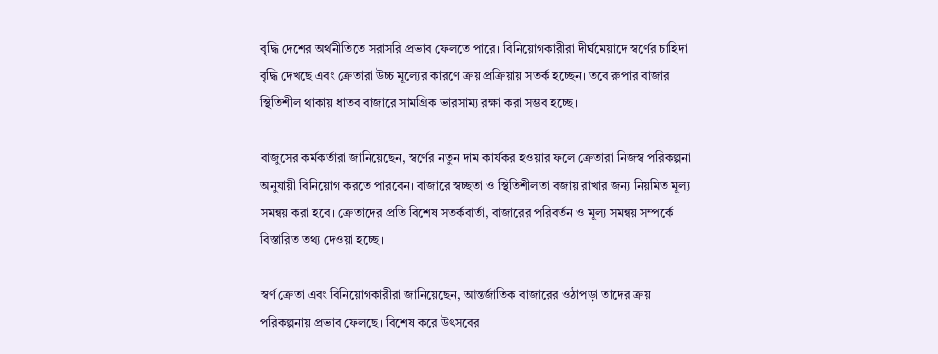বৃদ্ধি দেশের অর্থনীতিতে সরাসরি প্রভাব ফেলতে পারে। বিনিয়োগকারীরা দীর্ঘমেয়াদে স্বর্ণের চাহিদা বৃদ্ধি দেখছে এবং ক্রেতারা উচ্চ মূল্যের কারণে ক্রয় প্রক্রিয়ায় সতর্ক হচ্ছেন। তবে রুপার বাজার স্থিতিশীল থাকায় ধাতব বাজারে সামগ্রিক ভারসাম্য রক্ষা করা সম্ভব হচ্ছে।

বাজুসের কর্মকর্তারা জানিয়েছেন, স্বর্ণের নতুন দাম কার্যকর হওয়ার ফলে ক্রেতারা নিজস্ব পরিকল্পনা অনুযায়ী বিনিয়োগ করতে পারবেন। বাজারে স্বচ্ছতা ও স্থিতিশীলতা বজায় রাখার জন্য নিয়মিত মূল্য সমন্বয় করা হবে। ক্রেতাদের প্রতি বিশেষ সতর্কবার্তা, বাজারের পরিবর্তন ও মূল্য সমন্বয় সম্পর্কে বিস্তারিত তথ্য দেওয়া হচ্ছে।

স্বর্ণ ক্রেতা এবং বিনিয়োগকারীরা জানিয়েছেন, আন্তর্জাতিক বাজারের ওঠাপড়া তাদের ক্রয় পরিকল্পনায় প্রভাব ফেলছে। বিশেষ করে উৎসবের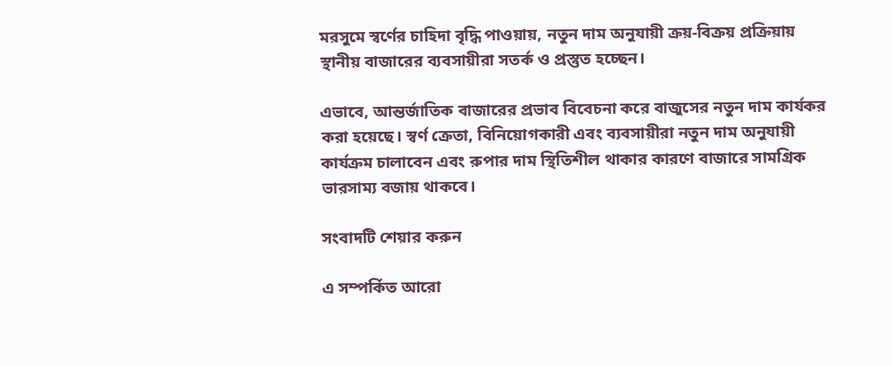মরসুমে স্বর্ণের চাহিদা বৃদ্ধি পাওয়ায়, নতুন দাম অনুযায়ী ক্রয়-বিক্রয় প্রক্রিয়ায় স্থানীয় বাজারের ব্যবসায়ীরা সতর্ক ও প্রস্তুত হচ্ছেন।

এভাবে, আন্তর্জাতিক বাজারের প্রভাব বিবেচনা করে বাজুসের নতুন দাম কার্যকর করা হয়েছে। স্বর্ণ ক্রেতা, বিনিয়োগকারী এবং ব্যবসায়ীরা নতুন দাম অনুযায়ী কার্যক্রম চালাবেন এবং রুপার দাম স্থিতিশীল থাকার কারণে বাজারে সামগ্রিক ভারসাম্য বজায় থাকবে।

সংবাদটি শেয়ার করুন

এ সম্পর্কিত আরো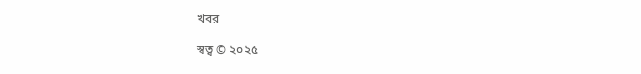খবর

স্বত্ব © ২০২৫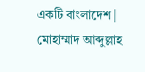একটি বাংলাদেশ | মোহাম্মাদ আব্দুল্লাহ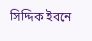সিদ্দিক ইবনে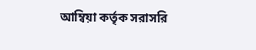আম্বিয়া কর্তৃক সরাসরি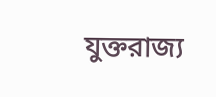যুক্তরাজ্য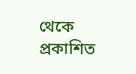থেকে প্রকাশিত